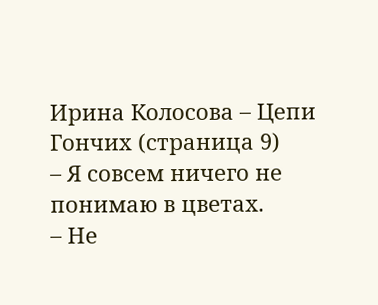Ирина Колосова – Цепи Гончих (страница 9)
– Я совсем ничего не понимаю в цветах.
– Не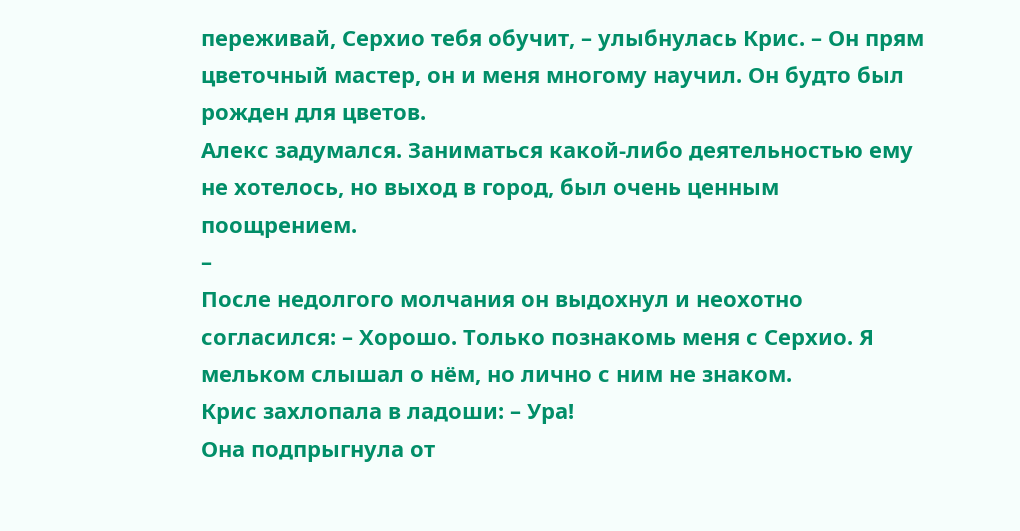переживай, Серхио тебя обучит, – улыбнулась Крис. – Он прям цветочный мастер, он и меня многому научил. Он будто был рожден для цветов.
Алекс задумался. Заниматься какой-либо деятельностью ему не хотелось, но выход в город, был очень ценным поощрением.
–
После недолгого молчания он выдохнул и неохотно согласился: – Хорошо. Только познакомь меня с Серхио. Я мельком слышал о нём, но лично с ним не знаком.
Крис захлопала в ладоши: – Ура!
Она подпрыгнула от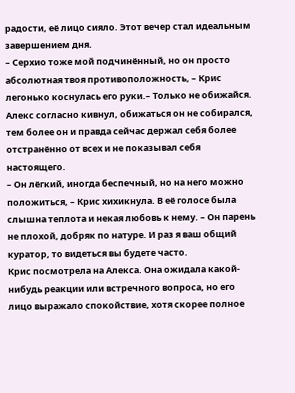радости, её лицо сияло. Этот вечер стал идеальным завершением дня.
– Серхио тоже мой подчинённый, но он просто абсолютная твоя противоположность, – Крис легонько коснулась его руки.– Только не обижайся.
Алекс согласно кивнул, обижаться он не собирался, тем более он и правда сейчас держал себя более отстранённо от всех и не показывал себя настоящего.
– Он лёгкий, иногда беспечный, но на него можно положиться, – Крис хихикнула. В её голосе была слышна теплота и некая любовь к нему. – Он парень не плохой, добряк по натуре. И раз я ваш общий куратор, то видеться вы будете часто.
Крис посмотрела на Алекса. Она ожидала какой-нибудь реакции или встречного вопроса, но его лицо выражало спокойствие, хотя скорее полное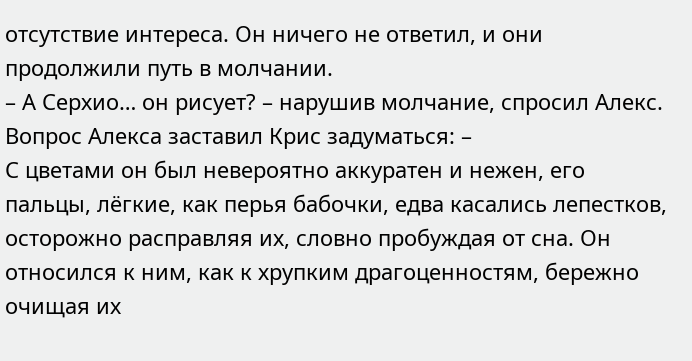отсутствие интереса. Он ничего не ответил, и они продолжили путь в молчании.
– А Серхио… он рисует? – нарушив молчание, спросил Алекс.
Вопрос Алекса заставил Крис задуматься: –
С цветами он был невероятно аккуратен и нежен, его пальцы, лёгкие, как перья бабочки, едва касались лепестков, осторожно расправляя их, словно пробуждая от сна. Он относился к ним, как к хрупким драгоценностям, бережно очищая их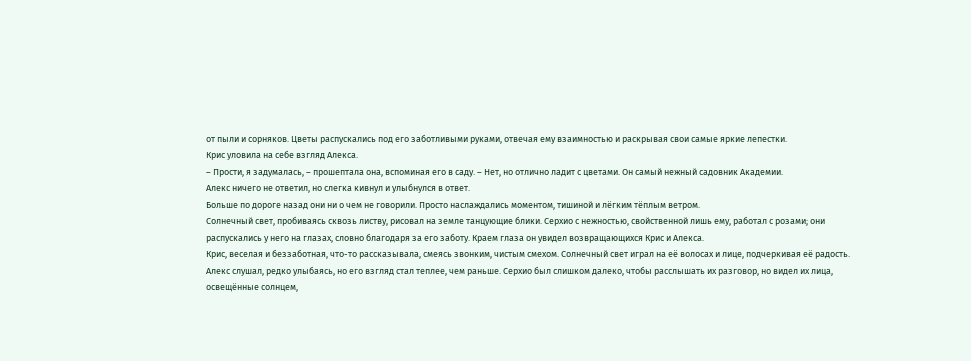от пыли и сорняков. Цветы распускались под его заботливыми руками, отвечая ему взаимностью и раскрывая свои самые яркие лепестки.
Крис уловила на себе взгляд Алекса.
– Прости, я задумалась, – прошептала она, вспоминая его в саду. – Нет, но отлично ладит с цветами. Он самый нежный садовник Академии.
Алекс ничего не ответил, но слегка кивнул и улыбнулся в ответ.
Больше по дороге назад они ни о чем не говорили. Просто наслаждались моментом, тишиной и лёгким тёплым ветром.
Солнечный свет, пробиваясь сквозь листву, рисовал на земле танцующие блики. Серхио с нежностью, свойственной лишь ему, работал с розами; они распускались у него на глазах, словно благодаря за его заботу. Краем глаза он увидел возвращающихся Крис и Алекса.
Крис, веселая и беззаботная, что-то рассказывала, смеясь звонким, чистым смехом. Солнечный свет играл на её волосах и лице, подчеркивая её радость. Алекс слушал, редко улыбаясь, но его взгляд стал теплее, чем раньше. Серхио был слишком далеко, чтобы расслышать их разговор, но видел их лица, освещённые солнцем,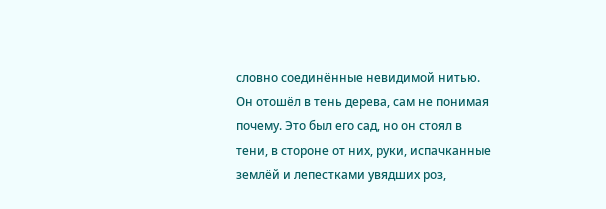словно соединённые невидимой нитью.
Он отошёл в тень дерева, сам не понимая почему. Это был его сад, но он стоял в тени, в стороне от них, руки, испачканные землёй и лепестками увядших роз,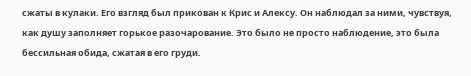сжаты в кулаки. Его взгляд был прикован к Крис и Алексу. Он наблюдал за ними, чувствуя, как душу заполняет горькое разочарование. Это было не просто наблюдение, это была бессильная обида, сжатая в его груди.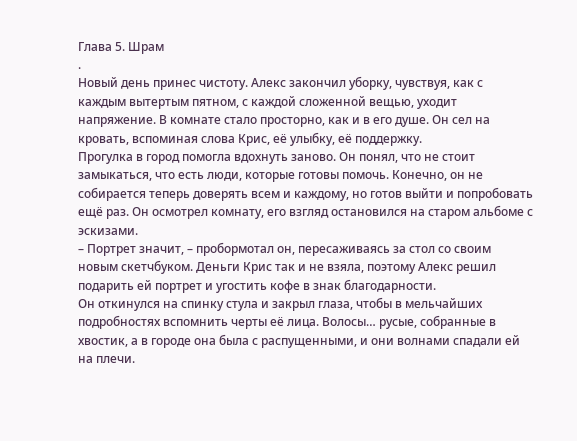Глава 5. Шрам
.
Новый день принес чистоту. Алекс закончил уборку, чувствуя, как с каждым вытертым пятном, с каждой сложенной вещью, уходит напряжение. В комнате стало просторно, как и в его душе. Он сел на кровать, вспоминая слова Крис, её улыбку, её поддержку.
Прогулка в город помогла вдохнуть заново. Он понял, что не стоит замыкаться, что есть люди, которые готовы помочь. Конечно, он не собирается теперь доверять всем и каждому, но готов выйти и попробовать ещё раз. Он осмотрел комнату, его взгляд остановился на старом альбоме с эскизами.
– Портрет значит, – пробормотал он, пересаживаясь за стол со своим новым скетчбуком. Деньги Крис так и не взяла, поэтому Алекс решил подарить ей портрет и угостить кофе в знак благодарности.
Он откинулся на спинку стула и закрыл глаза, чтобы в мельчайших подробностях вспомнить черты её лица. Волосы… русые, собранные в хвостик, а в городе она была с распущенными, и они волнами спадали ей на плечи.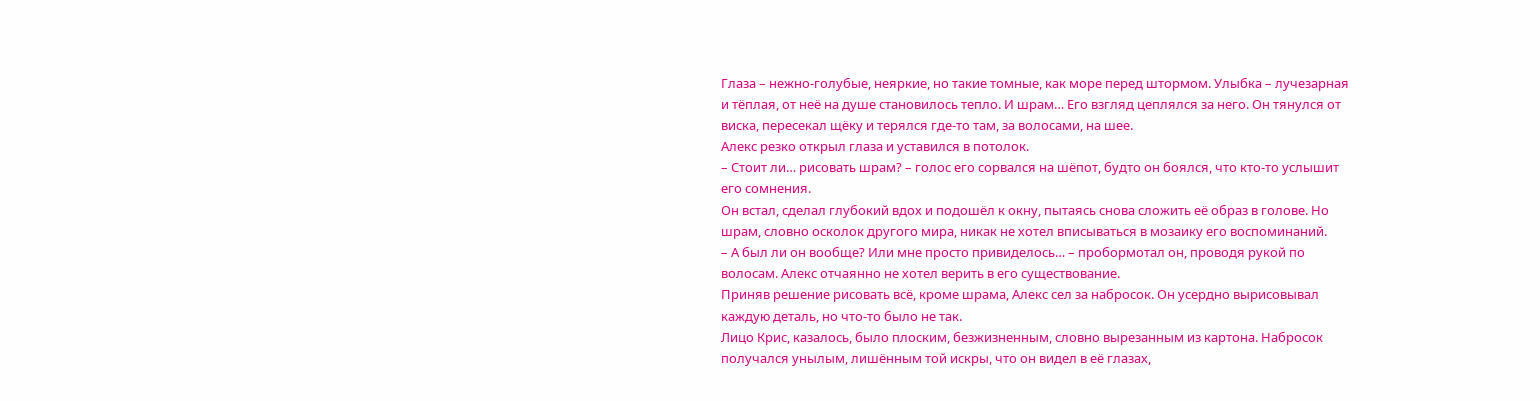Глаза – нежно-голубые, неяркие, но такие томные, как море перед штормом. Улыбка – лучезарная и тёплая, от неё на душе становилось тепло. И шрам… Его взгляд цеплялся за него. Он тянулся от виска, пересекал щёку и терялся где-то там, за волосами, на шее.
Алекс резко открыл глаза и уставился в потолок.
– Стоит ли… рисовать шрам? – голос его сорвался на шёпот, будто он боялся, что кто-то услышит его сомнения.
Он встал, сделал глубокий вдох и подошёл к окну, пытаясь снова сложить её образ в голове. Но шрам, словно осколок другого мира, никак не хотел вписываться в мозаику его воспоминаний.
– А был ли он вообще? Или мне просто привиделось… – пробормотал он, проводя рукой по волосам. Алекс отчаянно не хотел верить в его существование.
Приняв решение рисовать всё, кроме шрама, Алекс сел за набросок. Он усердно вырисовывал каждую деталь, но что-то было не так.
Лицо Крис, казалось, было плоским, безжизненным, словно вырезанным из картона. Набросок получался унылым, лишённым той искры, что он видел в её глазах,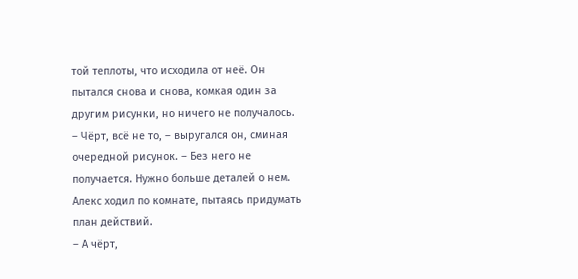той теплоты, что исходила от неё. Он пытался снова и снова, комкая один за другим рисунки, но ничего не получалось.
– Чёрт, всё не то, – выругался он, сминая очередной рисунок. – Без него не получается. Нужно больше деталей о нем.
Алекс ходил по комнате, пытаясь придумать план действий.
– А чёрт,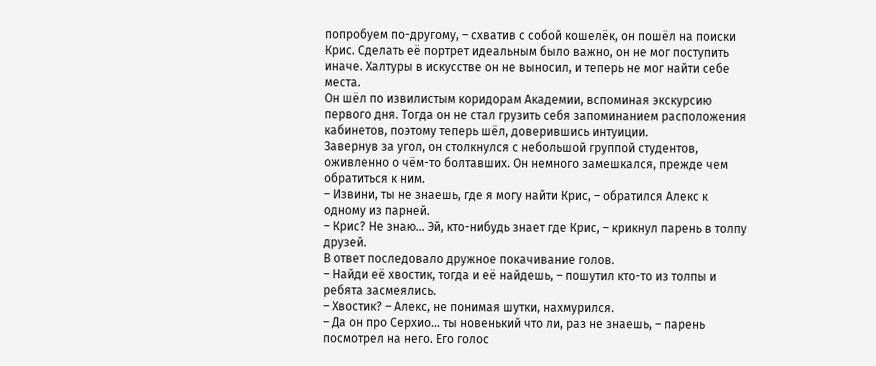попробуем по-другому, – схватив с собой кошелёк, он пошёл на поиски Крис. Сделать её портрет идеальным было важно, он не мог поступить иначе. Халтуры в искусстве он не выносил, и теперь не мог найти себе места.
Он шёл по извилистым коридорам Академии, вспоминая экскурсию первого дня. Тогда он не стал грузить себя запоминанием расположения кабинетов, поэтому теперь шёл, доверившись интуиции.
Завернув за угол, он столкнулся с небольшой группой студентов, оживленно о чём-то болтавших. Он немного замешкался, прежде чем обратиться к ним.
– Извини, ты не знаешь, где я могу найти Крис, – обратился Алекс к одному из парней.
– Крис? Не знаю… Эй, кто-нибудь знает где Крис, – крикнул парень в толпу друзей.
В ответ последовало дружное покачивание голов.
– Найди её хвостик, тогда и её найдешь, – пошутил кто-то из толпы и ребята засмеялись.
– Хвостик? – Алекс, не понимая шутки, нахмурился.
– Да он про Серхио… ты новенький что ли, раз не знаешь, – парень посмотрел на него. Его голос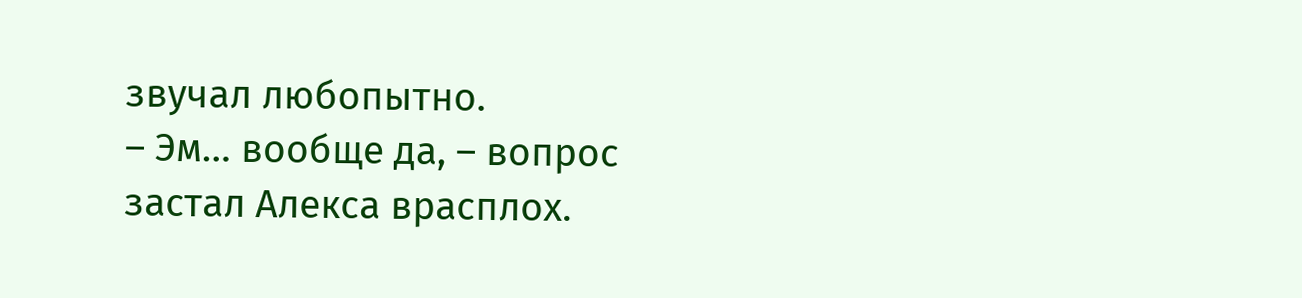звучал любопытно.
– Эм… вообще да, – вопрос застал Алекса врасплох.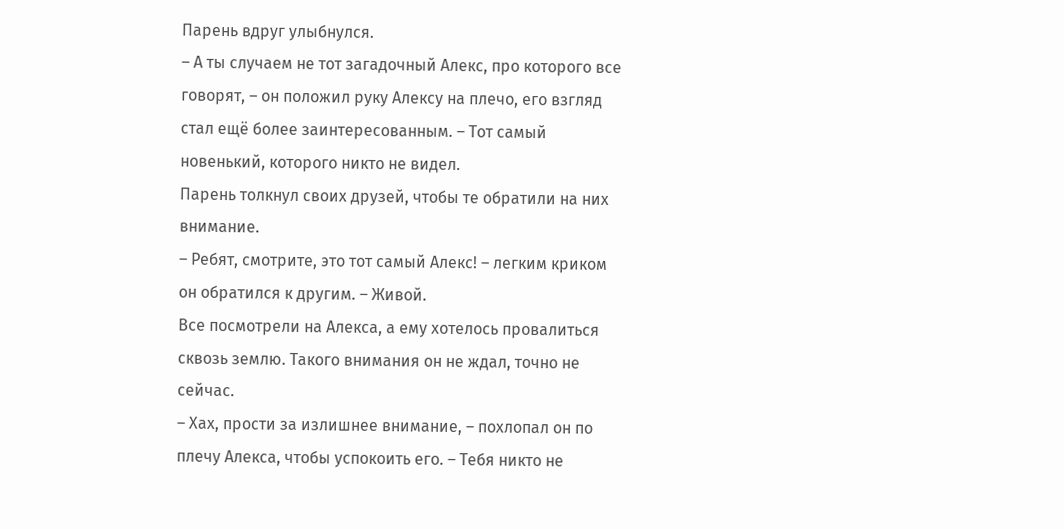Парень вдруг улыбнулся.
– А ты случаем не тот загадочный Алекс, про которого все говорят, – он положил руку Алексу на плечо, его взгляд стал ещё более заинтересованным. – Тот самый новенький, которого никто не видел.
Парень толкнул своих друзей, чтобы те обратили на них внимание.
– Ребят, смотрите, это тот самый Алекс! – легким криком он обратился к другим. – Живой.
Все посмотрели на Алекса, а ему хотелось провалиться сквозь землю. Такого внимания он не ждал, точно не сейчас.
– Хах, прости за излишнее внимание, – похлопал он по плечу Алекса, чтобы успокоить его. – Тебя никто не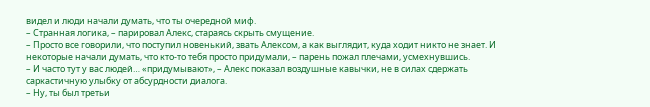видел и люди начали думать, что ты очередной миф.
– Странная логика, – парировал Алекс, стараясь скрыть смущение.
– Просто все говорили, что поступил новенький, звать Алексом, а как выглядит, куда ходит никто не знает. И некоторые начали думать, что кто-то тебя просто придумали, – парень пожал плечами, усмехнувшись.
– И часто тут у вас людей… «придумывают», – Алекс показал воздушные кавычки, не в силах сдержать саркастичную улыбку от абсурдности диалога.
– Ну, ты был третьи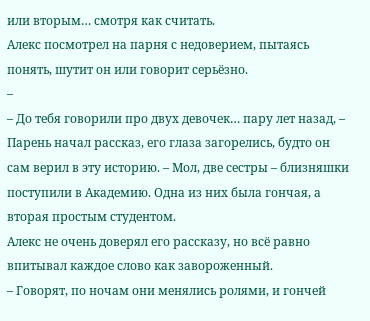или вторым… смотря как считать.
Алекс посмотрел на парня с недоверием, пытаясь понять, шутит он или говорит серьёзно.
–
– До тебя говорили про двух девочек… пару лет назад, – Парень начал рассказ, его глаза загорелись, будто он сам верил в эту историю. – Мол, две сестры – близняшки поступили в Академию. Одна из них была гончая, а вторая простым студентом.
Алекс не очень доверял его рассказу, но всё равно впитывал каждое слово как завороженный.
– Говорят, по ночам они менялись ролями, и гончей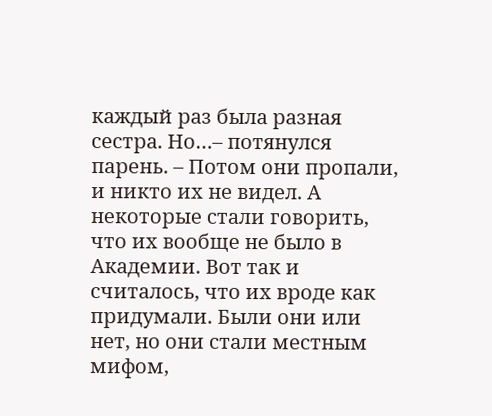каждый раз была разная сестра. Но…– потянулся парень. – Потом они пропали, и никто их не видел. А некоторые стали говорить, что их вообще не было в Академии. Вот так и считалось, что их вроде как придумали. Были они или нет, но они стали местным мифом,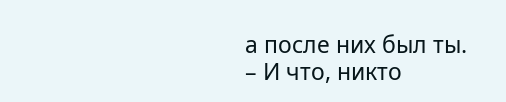а после них был ты.
– И что, никто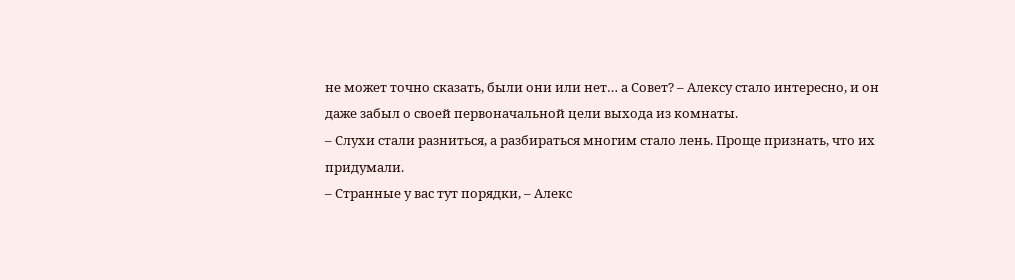не может точно сказать, были они или нет… а Совет? – Алексу стало интересно, и он даже забыл о своей первоначальной цели выхода из комнаты.
– Слухи стали разниться, а разбираться многим стало лень. Проще признать, что их придумали.
– Странные у вас тут порядки, – Алекс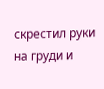скрестил руки на груди и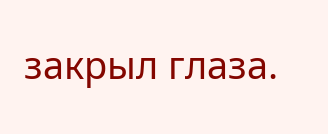закрыл глаза.